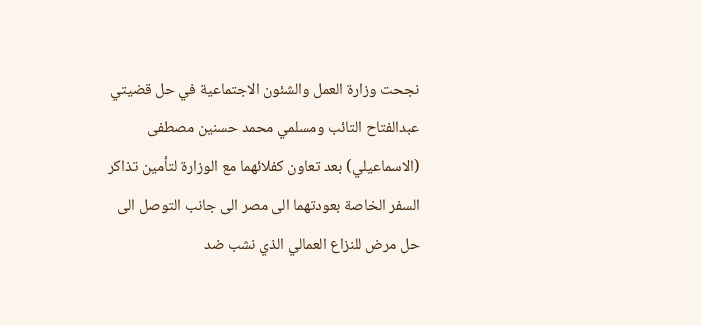نجحت وزارة العمل والشئون الاجتماعية في حل قضيتي عبدالفتاح التائب ومسلمي محمد حسنين مصطفى (الاسماعيلي) بعد تعاون كفلائهما مع الوزارة لتأمين تذاكر السفر الخاصة بعودتهما الى مصر الى جانب التوصل الى حل مرض للنزاع العمالي الذي نشب ضد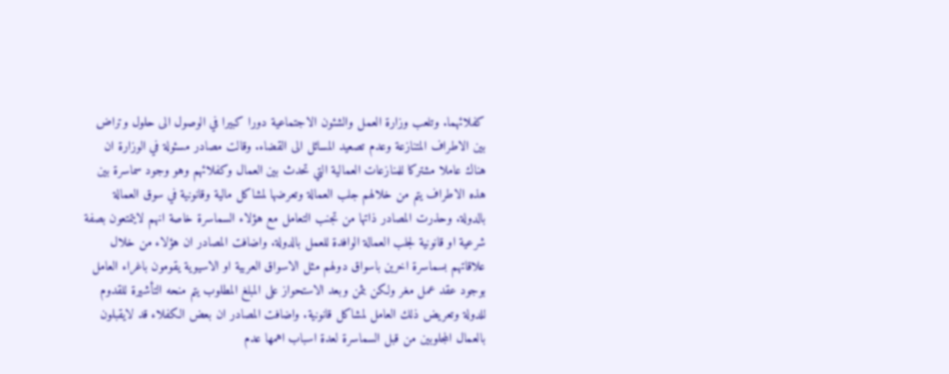كفلائهما. وتلعب وزارة العمل والشئون الاجتماعية دورا كبيرا في الوصول الى حلول وتراض بين الاطراف المتنازعة وعدم تصعيد المسائل الى القضاء. وقالت مصادر مسئولة في الوزارة ان هناك عاملا مشتركا للمنازعات العمالية التي تحدث بين العمال وكفلائهم وهو وجود سماسرة بين هذه الاطراف يتم من خلالهم جلب العمالة وتعرضها لمشاكل مالية وقانونية في سوق العمالة بالدولة. وحذرت المصادر ذاتها من تجنب التعامل مع هؤلاء السماسرة خاصة انهم لايتمتعون بصفة شرعية او قانونية لجلب العمالة الوافدة للعمل بالدولة. واضافت المصادر ان هؤلاء من خلال علاقاتهم بسماسرة اخرين باسواق دولهم مثل الاسواق العربية او الاسيوية يقومون باغراء العامل بوجود عقد عمل مغر ولكن بثمن وبعد الاستحواز على المبلغ المطلوب يتم منحه التأشيرة للقدوم للدولة وتعريض ذلك العامل لمشاكل قانونية. واضافت المصادر ان بعض الكفلاء قد لايقبلون بالعمال المجلوبين من قبل السماسرة لعدة اسباب اهمها عدم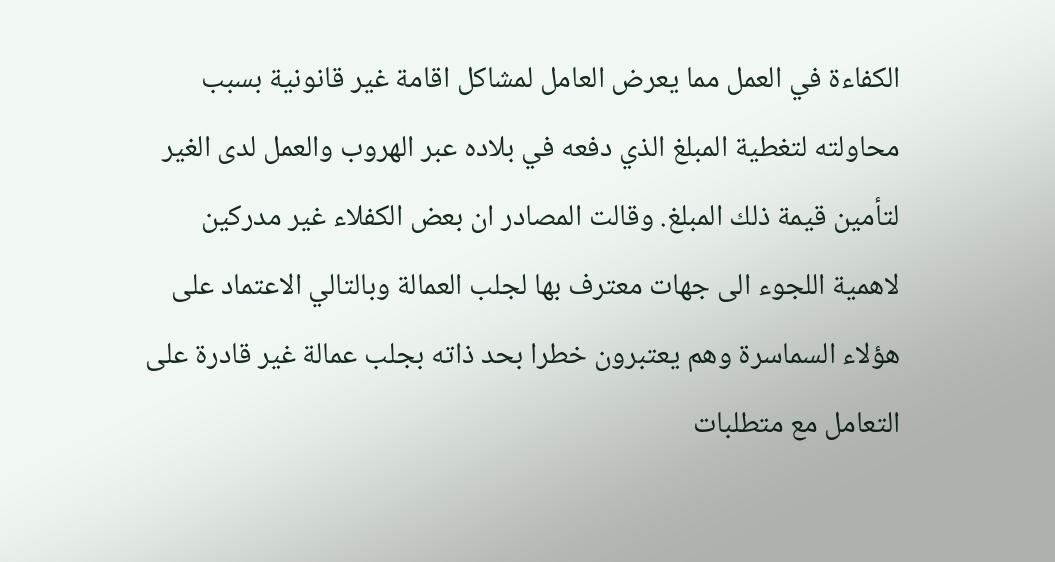الكفاءة في العمل مما يعرض العامل لمشاكل اقامة غير قانونية بسبب محاولته لتغطية المبلغ الذي دفعه في بلاده عبر الهروب والعمل لدى الغير لتأمين قيمة ذلك المبلغ. وقالت المصادر ان بعض الكفلاء غير مدركين لاهمية اللجوء الى جهات معترف بها لجلب العمالة وبالتالي الاعتماد على هؤلاء السماسرة وهم يعتبرون خطرا بحد ذاته بجلب عمالة غير قادرة على التعامل مع متطلبات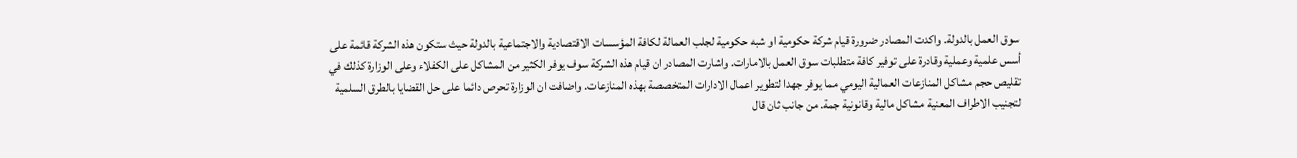سوق العمل بالدولة. واكدت المصادر ضرورة قيام شركة حكومية او شبه حكومية لجلب العمالة لكافة المؤسسات الاقتصادية والاجتماعية بالدولة حيث ستكون هذه الشركة قائمة على أسس علمية وعملية وقادرة على توفير كافة متطلبات سوق العمل بالامارات. واشارت المصادر ان قيام هذه الشركة سوف يوفر الكثير من المشاكل على الكفلاء وعلى الوزارة كذلك في تقليص حجم مشاكل المنازعات العمالية اليومي مما يوفر جهدا لتطوير اعمال الادارات المتخصصة بهذه المنازعات. واضافت ان الوزارة تحرص دائما على حل القضايا بالطرق السلمية لتجنيب الاطراف المعنية مشاكل مالية وقانونية جمة. من جانب ثان قال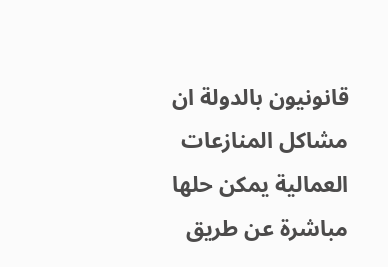قانونيون بالدولة ان مشاكل المنازعات العمالية يمكن حلها مباشرة عن طريق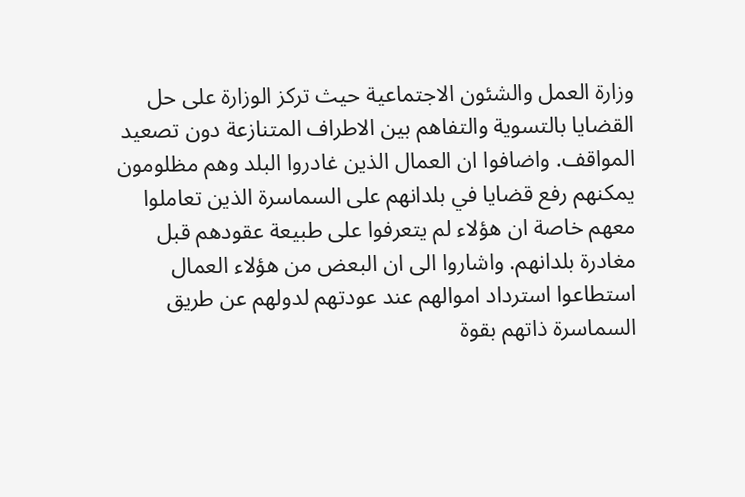وزارة العمل والشئون الاجتماعية حيث تركز الوزارة على حل القضايا بالتسوية والتفاهم بين الاطراف المتنازعة دون تصعيد المواقف. واضافوا ان العمال الذين غادروا البلد وهم مظلومون يمكنهم رفع قضايا في بلدانهم على السماسرة الذين تعاملوا معهم خاصة ان هؤلاء لم يتعرفوا على طبيعة عقودهم قبل مغادرة بلدانهم. واشاروا الى ان البعض من هؤلاء العمال استطاعوا استرداد اموالهم عند عودتهم لدولهم عن طريق السماسرة ذاتهم بقوة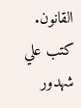القانون. كتب علي شهدور